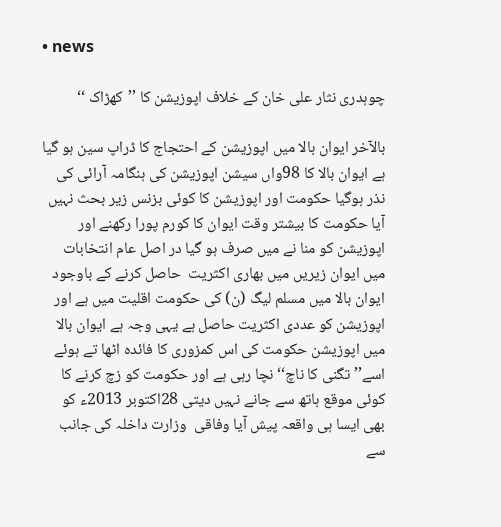• news

چوہدری نثار علی خان کے خلاف اپوزیشن کا ’’کھڑاک ‘‘

بالآخر ایوان بالا میں اپوزیشن کے احتجاج کا ڈراپ سین ہو گیا ہے ایوان بالا کا 98واں سیشن اپوزیشن کی ہنگامہ آرائی کی نذر ہوگیا حکومت اور اپوزیشن کا کوئی بزنس زیر بحث نہیں آیا حکومت کا بیشتر وقت ایوان کا کورم پورا رکھنے اور اپوزیشن کو منا نے میں صرف ہو گیا در اصل عام انتخابات میں ایوان زیریں میں بھاری اکثریت  حاصل کرنے کے باوجود ایوان بالا میں مسلم لیگ (ن) کی حکومت اقلیت میں ہے اور اپوزیشن کو عددی اکثریت حاصل ہے یہی وجہ ہے ایوان بالا میں اپوزیشن حکومت کی اس کمزوری کا فائدہ اٹھا تے ہوئے اسے’’ تگنی کا ناچ‘‘ نچا رہی ہے اور حکومت کو زچ کرنے کا کوئی موقع ہاتھ سے جانے نہیں دیتی 28اکتوبر 2013ء کو بھی ایسا ہی واقعہ پیش آیا وفاقی  وزارت داخلہ کی جانب سے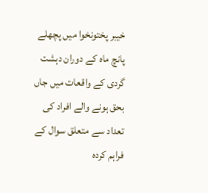خیبر پختونخوا میں پچھلے پانچ ماہ کے دوران دہشت گردی کے واقعات میں جاں بحق ہونے والے افراد کی تعداد سے متعلق سوال کے فراہم کردہ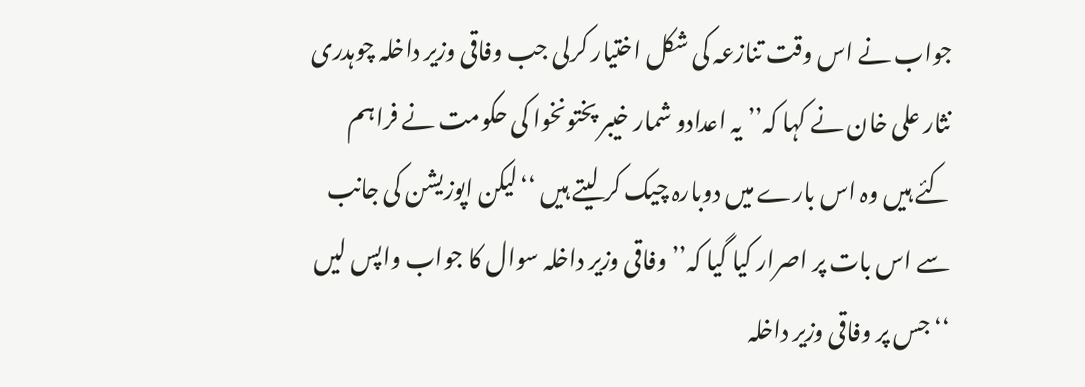جواب نے اس وقت تنازعہ کی شکل اختیار کرلی جب وفاقی وزیر داخلہ چوہدری نثار علی خان نے کہا کہ’’ یہ اعدادو شمار خیبر پختونخوا کی حکومت نے فراہم کئے ہیں وہ اس بارے میں دوبارہ چیک کر لیتے ہیں ‘‘لیکن اپوزیشن کی جانب سے اس بات پر اصرار کیا گیا کہ’’ وفاقی وزیر داخلہ سوال کا جواب واپس لیں ‘‘جس پر وفاقی وزیر داخلہ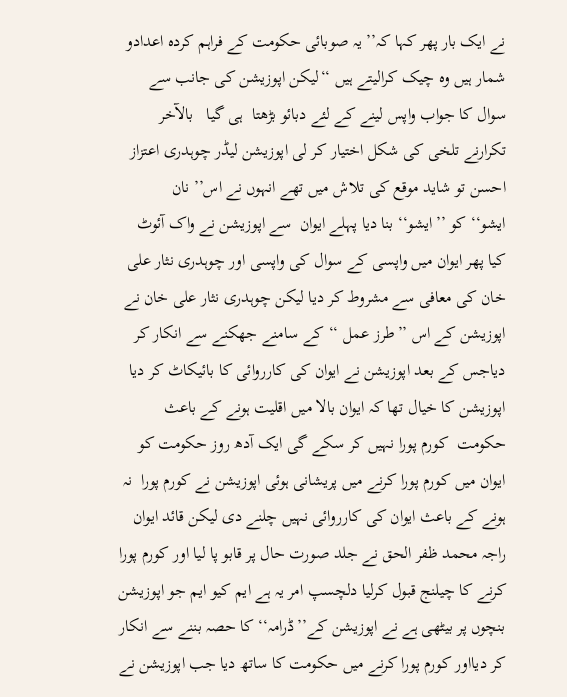نے ایک بار پھر کہا کہ’’ یہ صوبائی حکومت کے فراہم کردہ اعدادو شمار ہیں وہ چیک کرالیتے ہیں ‘‘لیکن اپوزیشن کی جانب سے سوال کا جواب واپس لینے کے لئے دبائو بڑھتا  ہی گیا   بالآخر تکرارنے تلخی کی شکل اختیار کر لی اپوزیشن لیڈر چوہدری اعتزاز احسن تو شاید موقع کی تلاش میں تھے انہوں نے اس’’ نان ایشو‘‘کو ’’ایشو‘‘ بنا دیا پہلے ایوان  سے اپوزیشن نے واک آئوٹ کیا پھر ایوان میں واپسی کے سوال کی واپسی اور چوہدری نثار علی خان کی معافی سے مشروط کر دیا لیکن چوہدری نثار علی خان نے اپوزیشن کے اس ’’طرز عمل ‘‘کے سامنے جھکنے سے انکار کر دیاجس کے بعد اپوزیشن نے ایوان کی کارروائی کا بائیکاٹ کر دیا اپوزیشن کا خیال تھا کہ ایوان بالا میں اقلیت ہونے کے باعث  حکومت  کورم پورا نہیں کر سکے گی ایک آدھ روز حکومت کو ایوان میں کورم پورا کرنے میں پریشانی ہوئی اپوزیشن نے کورم پورا  نہ ہونے کے باعث ایوان کی کارروائی نہیں چلنے دی لیکن قائد ایوان راجہ محمد ظفر الحق نے جلد صورت حال پر قابو پا لیا اور کورم پورا کرنے کا چیلنج قبول کرلیا دلچسپ امر یہ ہے ایم کیو ایم جو اپوزیشن بنچوں پر بیٹھی ہے نے اپوزیشن کے’’ڈرامہ‘‘ کا حصہ بننے سے انکار کر دیااور کورم پورا کرنے میں حکومت کا ساتھ دیا جب اپوزیشن نے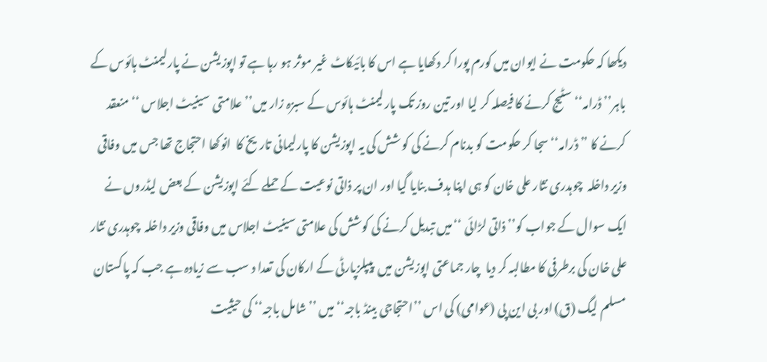دیکھا کہ حکومت نے ایوان میں کورم پورا کر دکھایا ہے اس کا بائیکاٹ غیر موثر ہو رہا ہے تو اپوزیشن نے پارلیمنٹ ہائوس کے باہر’’ ڈرامہ‘‘سٹیج کرنے کا فیصلہ کر لیا اور تین روز تک پارلیمنٹ ہائوس کے سبزہ زار میں’’ علامتی  سینیٹ اجلاس ‘‘ منعقد کرنے کا ’’ڈرامہ‘‘ سجا کر حکومت کو بدنام کرنے کی کو شش کی یہ اپوزیشن کا پارلیمانی تاریخ کا  انوکھا احتجاج تھا جس میں وفاقی وزیر داخلہ  چوہدری نثار علی خان کو ہی اپنا ہدف بنایا گیا اور ان پر ذاتی نوعیت کے حملے کئے اپوزیشن کے بعض لیڈروں نے ایک سوال کے جواب کو’’ ذاتی لڑائی ‘‘میں تبدیل کرنے کی کوشش کی علامتی سینیٹ اجلاس میں وفاقی وزیر داخلہ  چوہدری نثار علی خان کی برطرفی کا مطالبہ کر دیا  چار جماعتی اپوزیشن میں  پیپلزپارٹی کے ارکان کی تعدا د سب سے زیادہ ہے جب کہ پاکستان مسلم لیگ (ق) اور بی این پی (عوامی) کی اس ’’احتجاجی بینڈ باجہ‘‘میں ’’شامل باجہ‘‘ کی حیثیت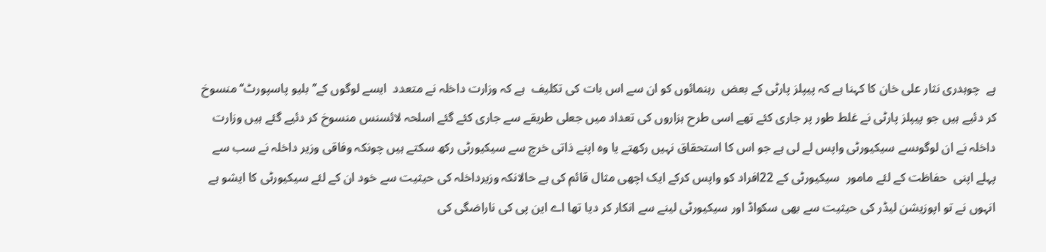ہے  چوہدری نثار علی خان کا کہنا ہے کہ پیپلز پارٹی کے بعض  رہنمائوں کو ان سے اس بات کی تکلیف  ہے کہ وزارت داخلہ نے متعدد  ایسے لوگوں کے’’ بلیو پاسپورٹ‘‘منسوخ کر دئیے ہیں جو پیپلز پارٹی نے غلط طور پر جاری کئے تھے اسی طرح ہزاروں کی تعداد میں جعلی طریقے سے جاری کئے گئے اسلحہ لائسنس منسوخ کر دئیے گئے ہیں وزارت داخلہ نے ان لوگوںسے سیکیورٹی واپس لے لی ہے جو اس کا استحقاق نہیں رکھتے یا وہ اپنے ذاتی خرچ سے سیکیورٹی رکھ سکتے ہیں چونکہ وفاقی وزیر داخلہ نے سب سے پہلے اپنی  حفاظت کے لئے مامور  سیکیورٹی کے 22افراد کو واپس کرکے ایک اچھی مثال قائم کی ہے حالانکہ وزیرداخلہ کی حیثیت سے خود ان کے لئے سیکیورٹی کا ایشو ہے انہوں نے تو اپوزیشن لیڈر کی حیثیت سے بھی سکواڈ اور سیکیورٹی لینے سے انکار کر دیا تھا اے این پی کی ناراضگی کی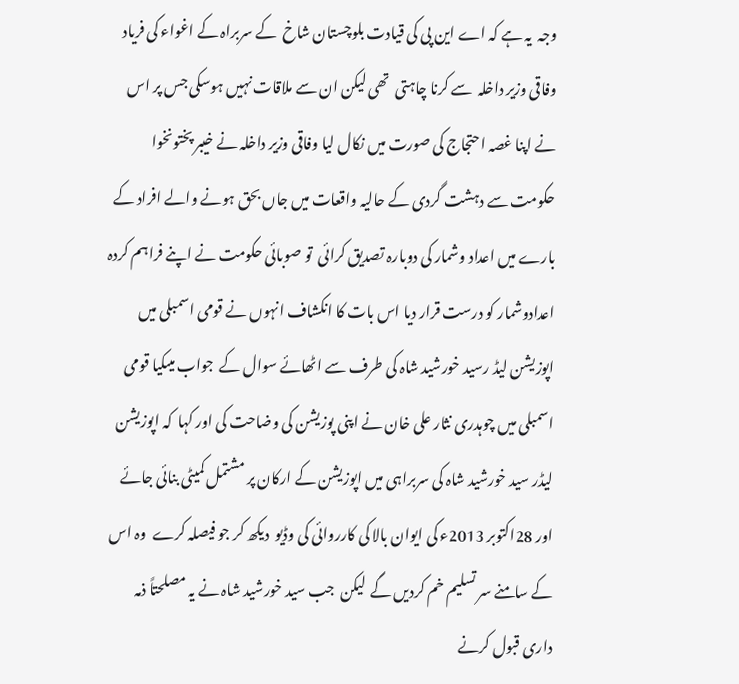وجہ  یہ ہے کہ اے این پی کی قیادت بلوچستان شاخ  کے سربراہ کے اغواء کی فریاد  وفاقی وزیر داخلہ  سے کرنا چاہتی  تھی لیکن ان سے ملاقات نہیں ہوسکی جس پر اس نے اپنا غصہ احتجاج کی صورت میں نکال لیا وفاقی وزیر داخلہ نے خیبر پختونخوا حکومت سے دہشت گردی کے حالیہ واقعات میں جاں بحق ہونے والے افراد کے بارے میں اعداد وشمار کی دوبارہ تصدیق کرائی  تو صوبائی حکومت نے اپنے فراہم کردہ اعدادوشمار کو درست قرار دیا اس بات کا انکشاف انہوں نے قومی اسمبلی میں اپوزیشن لیڈ رسید خورشید شاہ کی طرف سے اٹھائے سوال کے  جواب میںکیا قومی اسمبلی میں چوہدری نثار علی خان نے اپنی پوزیشن کی وضاحت کی اور کہا  کہ اپوزیشن لیڈر سید خورشید شاہ کی سربراہی میں اپوزیشن کے ارکان پر مشتمل کمیٹی بنائی جائے اور 28اکتوبر 2013ء کی ایوان بالا کی کارروائی کی وڈیو  دیکھ کر جو فیصلہ کرے  وہ اس کے سامنے سر تسلیم خم کردیں گے  لیکن  جب سید خورشید شاہ نے یہ مصلحتاً ذمہ داری قبول کرنے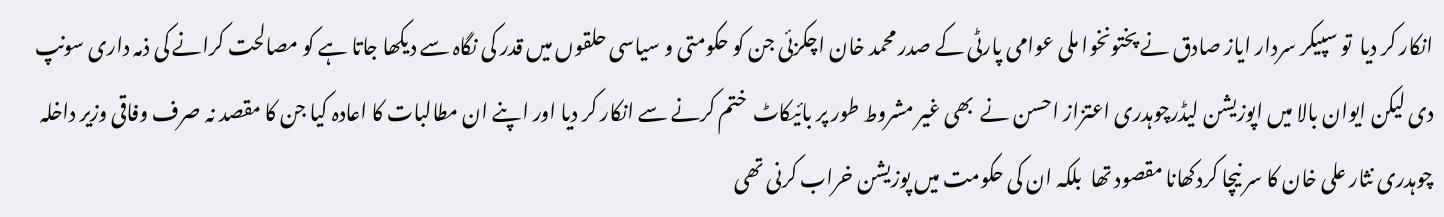انکار کر دیا  تو سپیکر سردار ایاز صادق نے پختونخوا ملی عوامی پارٹی کے صدر محمد خان اچکزئی جن کو حکومتی و سیاسی حلقوں میں قدر کی نگاہ سے دیکھا جاتا ہے کو مصالحت کرانے کی ذمہ داری سونپ دی لیکن ایوان بالا میں اپوزیشن لیڈرچوہدری اعتزاز احسن نے  بھی غیر مشروط طور پر بائیکاٹ  ختم کرنے سے انکار کر دیا اور اپنے ان مطالبات کا اعادہ کیا جن کا مقصد نہ صرف وفاقی وزیر داخلہ چوہدری نثار علی خان کا سر نیچا کردکھانا مقصود تھا  بلکہ ان کی حکومت میں پوزیشن خراب کرنی تھی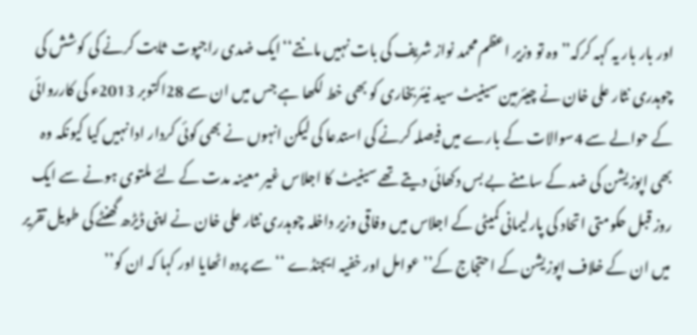اور بار بار یہ کہہ کرکہ’’وہ تو وزیر اعظم محمد نواز شریف کی بات نہیں مانتے‘‘ایک ضدی راجپوت  ثابت کرنے کی کوشش کی چوہدری نثار علی خان نے چیئرمین سینیٹ سید نیئربخاری کو بھی خط لکھا ہے جس میں ان سے 28اکتوبر 2013ء کی کارروائی کے حوالے سے 4سوالات کے بارے میں فیصلہ کرنے کی استدعا کی لیکن انہوں نے بھی کوئی کردار ادا نہیں کیا کیونکہ وہ بھی اپوزیشن کی ضد کے سامنے بے بس دکھائی دیتے تھے سینیٹ کا اجلاس غیر معینہ مدت کے لئے ملتوی ہونے سے ایک  روز قبل حکومتی اتحاد کی پارلیمانی کمیٹی کے اجلاس میں وفاقی وزیر داخلہ چوہدری نثار علی خان نے اپنی ڈیڑھ گھنٹے کی طویل تقریر میں ان کے خلاف اپوزیشن کے احتجاج کے’’ عوامل اور خفیہ ایجنڈے ‘‘ سے پردہ اٹھایا اور کہا کہ ان کو’’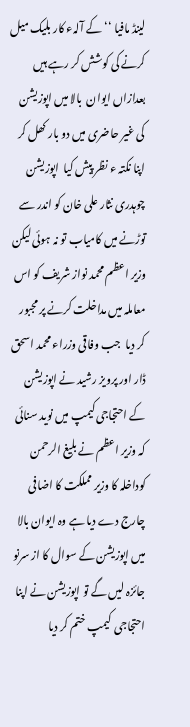لینڈ مافیا ‘‘کے آلہء کار بلیک میل کرنے کی کوشش کر رہے ہیں بعدازاں ایوان  بالا میں اپوزیشن کی غیر حاضری میں دو بار کھل کر اپنا نکتہ ء نظر پیش کیا  اپوزیشن  چوہدری نثار علی خان کو اندر سے توڑنے میں کامیاب تو نہ ہوئی لیکن وزیر اعظم محمد نواز شریف کو اس معاملہ میں مداخلت کرنے پر مجبور کر دیا  جب وفاقی وزراء محمد اسحق ڈار اور پرویز رشید نے اپوزیشن کے احتجاجی کیمپ میں نوید سنائی کہ وزیر اعظم نے بلیغ الرحمن کوداخلہ کا وزیر مملکت کا اضافی چارج دے دیا ہے وہ ایوان بالا میں اپوزیشن کے سوال کا از سرنو جائزہ لیں گے تو اپوزیشن نے اپنا احتجاجی  کیمپ ختم کر دیا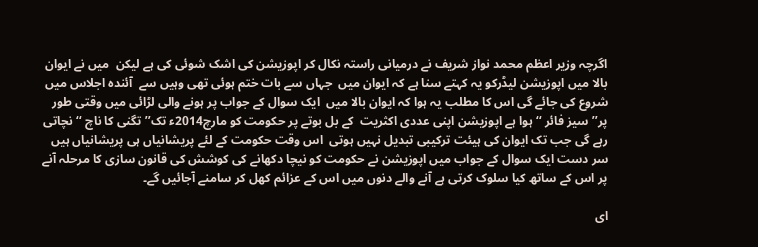اگرچہ وزیر اعظم محمد نواز شریف نے درمیانی راستہ نکال کر اپوزیشن کی اشک شوئی کی ہے لیکن  میں نے ایوان بالا میں اپوزیشن لیڈرکو یہ کہتے سنا ہے کہ ایوان میں  جہاں سے بات ختم ہوئی تھی وہیں سے  آئندہ اجلاس میں  شروع کی جائے گی اس کا مطلب یہ ہوا کہ ایوان بالا میں  ایک سوال کے جواب پر ہونے والی لڑائی میں وقتی طور پر’’ سیز فائر ‘‘ ہوا ہے اپوزیشن اپنی عددی اکثریت  کے بل بوتے پر حکومت کو مارچ2014ء تک’’ تگنی کا ناچ ‘‘نچاتی رہے گی جب تک ایوان کی ہیئت ترکیبی تبدیل نہیں ہوتی  اس وقت حکومت کے لئے پریشانیاں ہی پریشانیاں ہیں سر دست ایک سوال کے جواب میں اپوزیشن نے حکومت کو نیچا دکھانے کی کوشش کی قانون سازی کا مرحلہ آنے پر اس کے ساتھ کیا سلوک کرتی ہے آنے والے دنوں میں اس کے عزائم کھل کر سامنے آجائیں گے۔

ای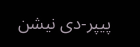پیپر-دی نیشن